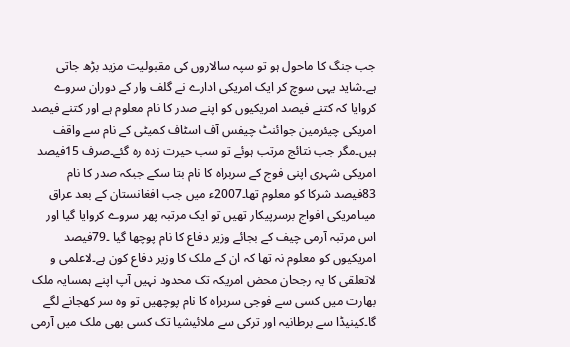جب جنگ کا ماحول ہو تو سپہ سالاروں کی مقبولیت مزید بڑھ جاتی ہے۔شاید یہی سوچ کر ایک امریکی ادارے نے گلف وار کے دوران سروے کروایا کہ کتنے فیصد امریکیوں کو اپنے صدر کا نام معلوم ہے اور کتنے فیصد امریکی چیئرمین جوائنٹ چیفس آف اسٹاف کمیٹی کے نام سے واقف ہیں۔مگر جب نتائج مرتب ہوئے تو سب حیرت زدہ رہ گئے۔صرف 15فیصد امریکی شہری اپنی فوج کے سربراہ کا نام بتا سکے جبکہ صدر کا نام 83فیصد شرکا کو معلوم تھا۔2007ء میں جب افغانستان کے بعد عراق میںامریکی افواج برسرپیکار تھیں تو ایک مرتبہ پھر سروے کروایا گیا اور اس مرتبہ آرمی چیف کے بجائے وزیر دفاع کا نام پوچھا گیا ۔79فیصد امریکیوں کو معلوم نہ تھا کہ ان کے ملک کا وزیر دفاع کون ہے۔لاعلمی و لاتعلقی کا یہ رجحان محض امریکہ تک محدود نہیں آپ اپنے ہمسایہ ملک بھارت میں کسی سے فوجی سربراہ کا نام پوچھیں تو وہ سر کھجانے لگے گا۔کینیڈا سے برطانیہ اور ترکی سے ملائیشیا تک کسی بھی ملک میں آرمی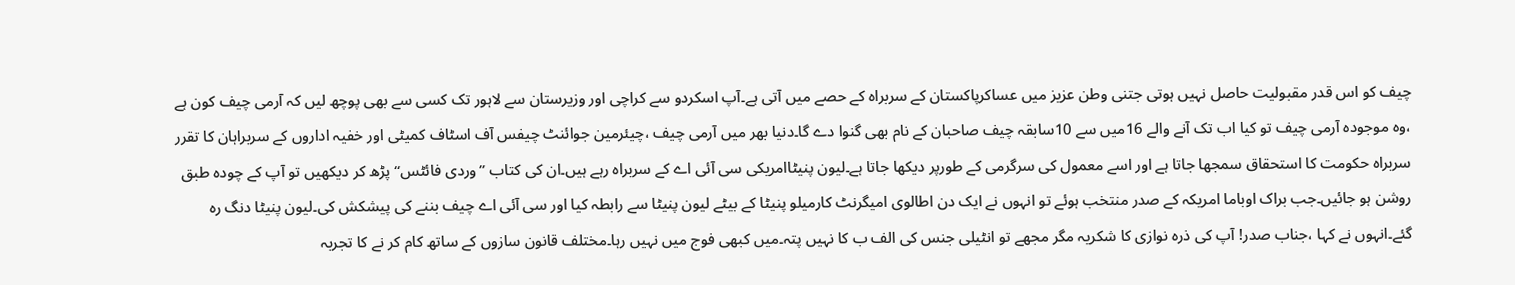چیف کو اس قدر مقبولیت حاصل نہیں ہوتی جتنی وطن عزیز میں عساکرپاکستان کے سربراہ کے حصے میں آتی ہے۔آپ اسکردو سے کراچی اور وزیرستان سے لاہور تک کسی سے بھی پوچھ لیں کہ آرمی چیف کون ہے ،وہ موجودہ آرمی چیف تو کیا اب تک آنے والے 16میں سے 10سابقہ چیف صاحبان کے نام بھی گنوا دے گا۔دنیا بھر میں آرمی چیف ،چیئرمین جوائنٹ چیفس آف اسٹاف کمیٹی اور خفیہ اداروں کے سربراہان کا تقرر سربراہ حکومت کا استحقاق سمجھا جاتا ہے اور اسے معمول کی سرگرمی کے طورپر دیکھا جاتا ہے۔لیون پنیٹاامریکی سی آئی اے کے سربراہ رہے ہیں۔ان کی کتاب ’’وردی فائٹس‘‘ پڑھ کر دیکھیں تو آپ کے چودہ طبق روشن ہو جائیں۔جب براک اوباما امریکہ کے صدر منتخب ہوئے تو انہوں نے ایک دن اطالوی امیگرنٹ کارمیلو پنیٹا کے بیٹے لیون پنیٹا سے رابطہ کیا اور سی آئی اے چیف بننے کی پیشکش کی۔لیون پنیٹا دنگ رہ گئے۔انہوں نے کہا ،جناب صدر! آپ کی ذرہ نوازی کا شکریہ مگر مجھے تو انٹیلی جنس کی الف ب کا نہیں پتہ۔میں کبھی فوج میں نہیں رہا۔مختلف قانون سازوں کے ساتھ کام کر نے کا تجربہ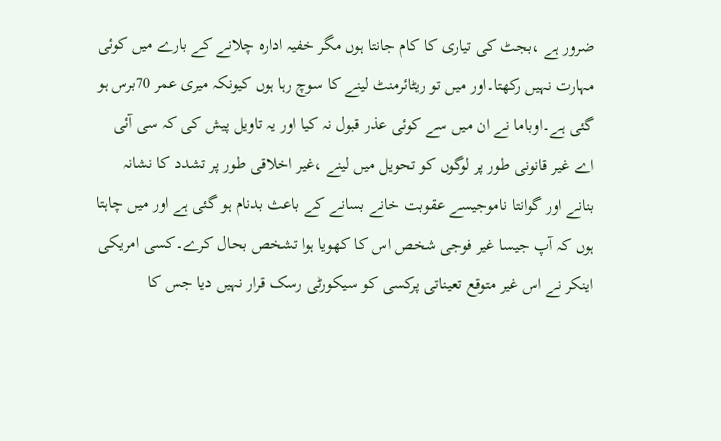ضرور ہے ،بجٹ کی تیاری کا کام جانتا ہوں مگر خفیہ ادارہ چلانے کے بارے میں کوئی مہارت نہیں رکھتا۔اور میں تو ریٹائرمنٹ لینے کا سوچ رہا ہوں کیونکہ میری عمر 70برس ہو گئی ہے۔اوباما نے ان میں سے کوئی عذر قبول نہ کیا اور یہ تاویل پیش کی کہ سی آئی اے غیر قانونی طور پر لوگوں کو تحویل میں لینے ،غیر اخلاقی طور پر تشدد کا نشانہ بنانے اور گوانتا ناموجیسے عقوبت خانے بسانے کے باعث بدنام ہو گئی ہے اور میں چاہتا ہوں کہ آپ جیسا غیر فوجی شخص اس کا کھویا ہوا تشخص بحال کرے۔کسی امریکی اینکر نے اس غیر متوقع تعیناتی پرکسی کو سیکورٹی رسک قرار نہیں دیا جس کا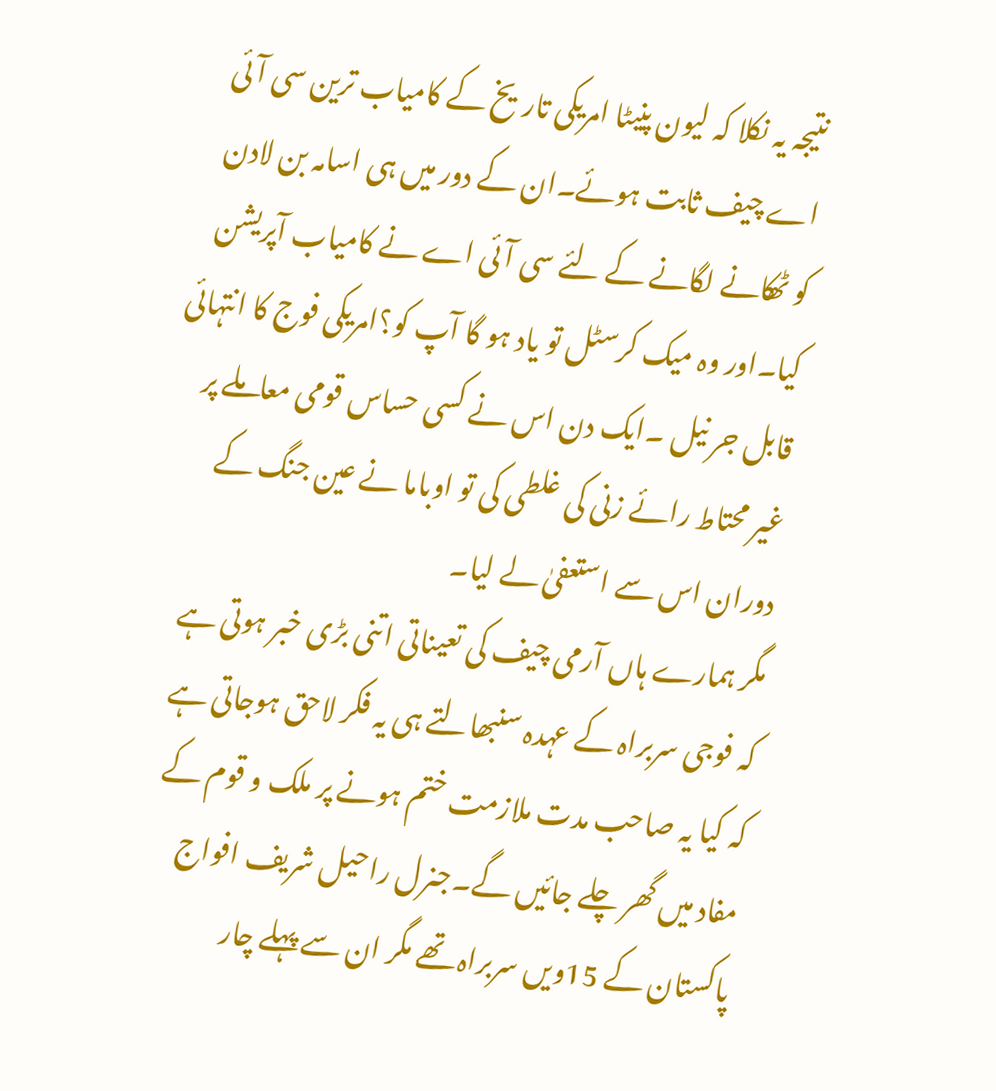نتیجہ یہ نکلا کہ لیون پنیٹا امریکی تاریخ کے کامیاب ترین سی آئی اے چیف ثابت ہوئے۔ان کے دور میں ہی اسامہ بن لادن کو ٹھکانے لگانے کے لئے سی آئی اے نے کامیاب آپریشن کیا۔اور وہ میک کرسٹل تو یاد ہو گا آپ کو؟امریکی فوج کا انتہائی قابل جر نیل ۔ایک دن اس نے کسی حساس قومی معاملے پر غیر محتاط رائے زنی کی غلطی کی تو اوباما نے عین جنگ کے دوران اس سے استعفیٰ لے لیا۔
مگر ہمارے ہاں آرمی چیف کی تعیناتی اتنی بڑی خبر ہوتی ہے کہ فوجی سربراہ کے عہدہ سنبھالتے ہی یہ فکر لاحق ہوجاتی ہے کہ کیا یہ صاحب مدت ملازمت ختم ہونے پر ملک و قوم کے مفاد میں گھر چلے جائیں گے۔جنرل راحیل شریف افواج پاکستان کے 15ویں سربراہ تھے مگر ان سے پہلے چار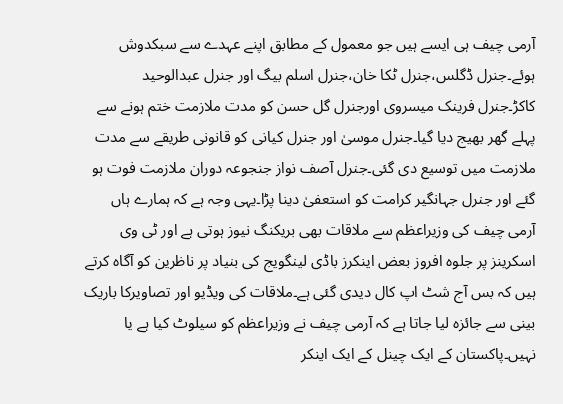آرمی چیف ہی ایسے ہیں جو معمول کے مطابق اپنے عہدے سے سبکدوش ہوئے۔جنرل ڈگلس،جنرل ٹکا خان،جنرل اسلم بیگ اور جنرل عبدالوحید کاکڑ۔جنرل فرینک میسروی اورجنرل گل حسن کو مدت ملازمت ختم ہونے سے پہلے گھر بھیج دیا گیا۔جنرل موسیٰ اور جنرل کیانی کو قانونی طریقے سے مدت ملازمت میں توسیع دی گئی۔جنرل آصف نواز جنجوعہ دوران ملازمت فوت ہو گئے اور جنرل جہانگیر کرامت کو استعفیٰ دینا پڑا۔یہی وجہ ہے کہ ہمارے ہاں آرمی چیف کی وزیراعظم سے ملاقات بھی بریکنگ نیوز ہوتی ہے اور ٹی وی اسکرینز پر جلوہ افروز بعض اینکرز باڈی لینگویج کی بنیاد پر ناظرین کو آگاہ کرتے ہیں کہ بس آج شٹ اپ کال دیدی گئی ہے۔ملاقات کی ویڈیو اور تصاویرکا باریک بینی سے جائزہ لیا جاتا ہے کہ آرمی چیف نے وزیراعظم کو سیلوٹ کیا ہے یا نہیں۔پاکستان کے ایک چینل کے ایک اینکر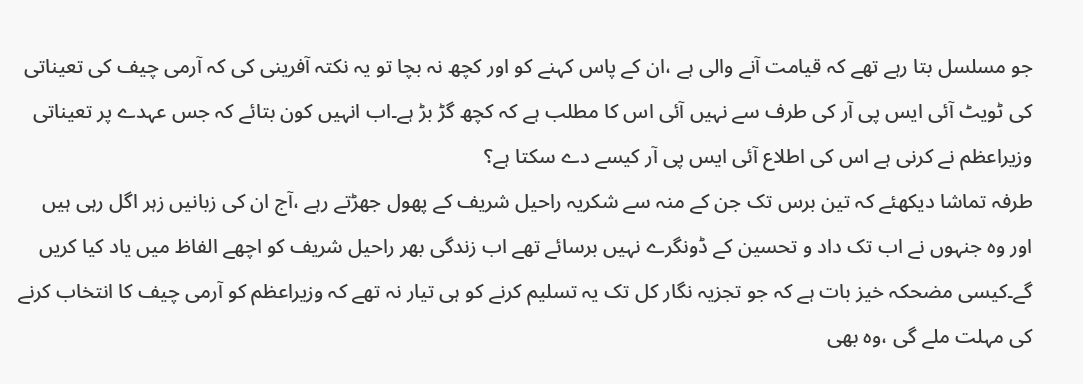جو مسلسل بتا رہے تھے کہ قیامت آنے والی ہے ،ان کے پاس کہنے کو اور کچھ نہ بچا تو یہ نکتہ آفرینی کی کہ آرمی چیف کی تعیناتی کی ٹویٹ آئی ایس پی آر کی طرف سے نہیں آئی اس کا مطلب ہے کہ کچھ گڑ بڑ ہے۔اب انہیں کون بتائے کہ جس عہدے پر تعیناتی وزیراعظم نے کرنی ہے اس کی اطلاع آئی ایس پی آر کیسے دے سکتا ہے؟
طرفہ تماشا دیکھئے کہ تین برس تک جن کے منہ سے شکریہ راحیل شریف کے پھول جھڑتے رہے ،آج ان کی زبانیں زہر اگل رہی ہیں اور وہ جنہوں نے اب تک داد و تحسین کے ڈونگرے نہیں برسائے تھے اب زندگی بھر راحیل شریف کو اچھے الفاظ میں یاد کیا کریں گے۔کیسی مضحکہ خیز بات ہے کہ جو تجزیہ نگار کل تک یہ تسلیم کرنے کو ہی تیار نہ تھے کہ وزیراعظم کو آرمی چیف کا انتخاب کرنے کی مہلت ملے گی ،وہ بھی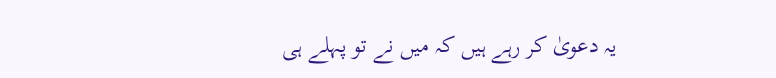یہ دعویٰ کر رہے ہیں کہ میں نے تو پہلے ہی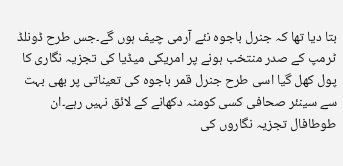بتا دیا تھا کہ جنرل باجوہ نئے آرمی چیف ہوں گے۔جس طرح ڈونلڈ ٹرمپ کے صدر منتخب ہونے پر امریکی میڈیا کی تجزیہ نگاری کا پول کھل گیا اسی طرح جنرل قمر باجوہ کی تعیناتی پر بھی بہت سے سینئر صحافی کسی کومنہ دکھانے کے لائق نہیں رہے۔ان طوطافال تجزیہ نگاروں کی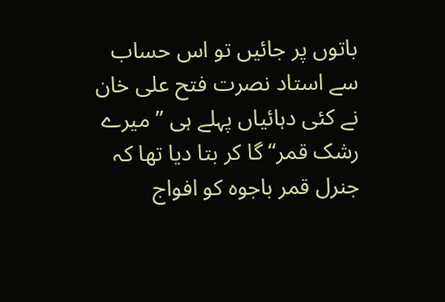باتوں پر جائیں تو اس حساب سے استاد نصرت فتح علی خان نے کئی دہائیاں پہلے ہی ’’میرے رشک قمر‘‘ گا کر بتا دیا تھا کہ جنرل قمر باجوہ کو افواج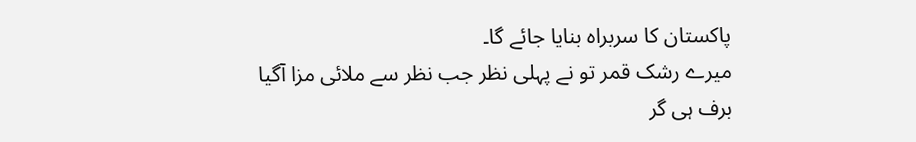پاکستان کا سربراہ بنایا جائے گا۔
میرے رشک قمر تو نے پہلی نظر جب نظر سے ملائی مزا آگیا
برف ہی گر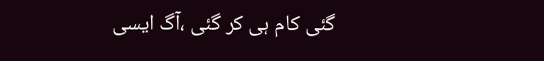گئی کام ہی کر گئی ،آگ ایسی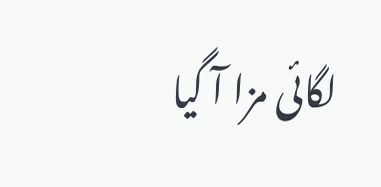لگائی مزا آ گیا